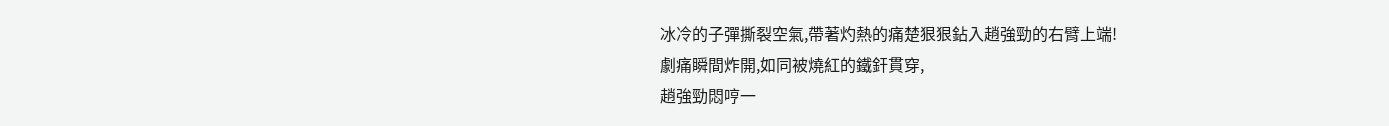冰冷的子彈撕裂空氣,帶著灼熱的痛楚狠狠鉆入趙強勁的右臂上端!
劇痛瞬間炸開,如同被燒紅的鐵釬貫穿,
趙強勁悶哼一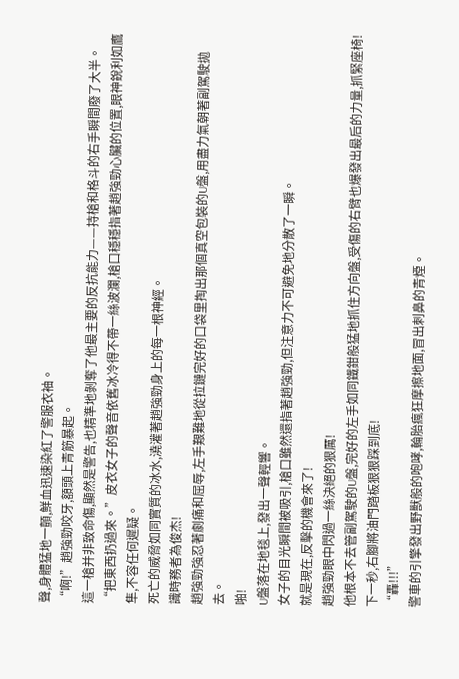聲,身體猛地一顫,鮮血迅速染紅了警服衣袖。
“啊!”趙強勁咬牙,額頭上青筋暴起。
這一槍并非致命傷,顯然是警告,也精準地剝奪了他最主要的反抗能力——持槍和格斗的右手瞬間廢了大半。
“把東西扔過來。”皮衣女子的聲音依舊冰冷得不帶一絲波瀾,槍口穩穩指著趙強勁心臟的位置,眼神銳利如鷹隼,不容任何遲疑。
死亡的威脅如同實質的冰水,澆灌著趙強勁身上的每一根神經。
識時務者為俊杰!
趙強勁強忍著劇痛和屈辱,左手艱難地從拉鏈完好的口袋里掏出那個真空包裝的U盤,用盡力氣朝著副駕駛拋去。
啪!
U盤落在地毯上,發出一聲輕響。
女子的目光瞬間被吸引,槍口雖然還指著趙強勁,但注意力不可避免地分散了一瞬。
就是現在,反擊的機會來了!
趙強勁眼中閃過一絲決絕的狠厲!
他根本不去管副駕駛的U盤,完好的左手如同鐵鉗般猛地抓住方向盤,受傷的右臂也爆發出最后的力量,抓緊座椅!
下一秒,右腳將油門踏板狠狠踩到底!
“轟!!!”
警車的引擎發出野獸般的咆哮,輪胎瘋狂摩擦地面,冒出刺鼻的青煙。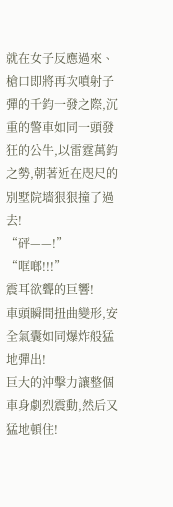就在女子反應過來、槍口即將再次噴射子彈的千鈞一發之際,沉重的警車如同一頭發狂的公牛,以雷霆萬鈞之勢,朝著近在咫尺的別墅院墻狠狠撞了過去!
“砰——!”
“哐啷!!!”
震耳欲聾的巨響!
車頭瞬間扭曲變形,安全氣囊如同爆炸般猛地彈出!
巨大的沖擊力讓整個車身劇烈震動,然后又猛地頓住!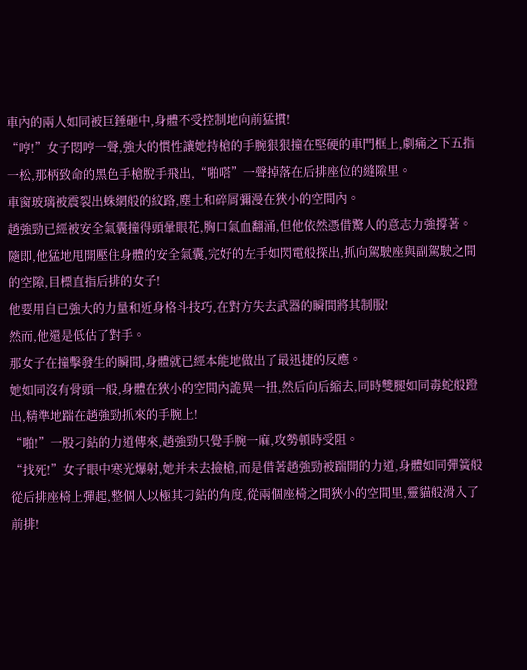車內的兩人如同被巨錘砸中,身體不受控制地向前猛摜!
“哼!”女子悶哼一聲,強大的慣性讓她持槍的手腕狠狠撞在堅硬的車門框上,劇痛之下五指一松,那柄致命的黑色手槍脫手飛出,“啪嗒”一聲掉落在后排座位的縫隙里。
車窗玻璃被震裂出蛛網般的紋路,塵土和碎屑彌漫在狹小的空間內。
趙強勁已經被安全氣囊撞得頭暈眼花,胸口氣血翻涌,但他依然憑借驚人的意志力強撐著。
隨即,他猛地甩開壓住身體的安全氣囊,完好的左手如閃電般探出,抓向駕駛座與副駕駛之間的空隙,目標直指后排的女子!
他要用自已強大的力量和近身格斗技巧,在對方失去武器的瞬間將其制服!
然而,他還是低估了對手。
那女子在撞擊發生的瞬間,身體就已經本能地做出了最迅捷的反應。
她如同沒有骨頭一般,身體在狹小的空間內詭異一扭,然后向后縮去,同時雙腿如同毒蛇般蹬出,精準地踹在趙強勁抓來的手腕上!
“啪!”一股刁鉆的力道傳來,趙強勁只覺手腕一麻,攻勢頓時受阻。
“找死!”女子眼中寒光爆射,她并未去撿槍,而是借著趙強勁被踹開的力道,身體如同彈簧般從后排座椅上彈起,整個人以極其刁鉆的角度,從兩個座椅之間狹小的空間里,靈貓般滑入了前排!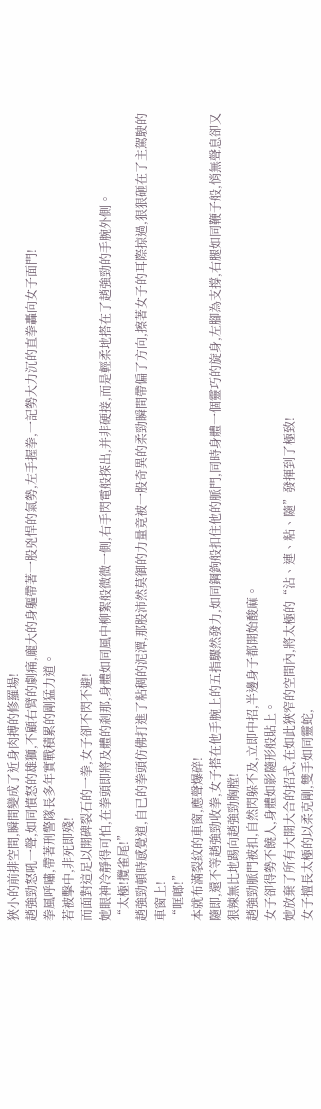狹小的前排空間,瞬間變成了近身肉搏的修羅場!
趙強勁怒吼一聲,如同憤怒的雄獅,不顧右臂的劇痛,龐大的身軀帶著一股兇悍的氣勢,左手握拳,一記勢大力沉的直拳轟向女子面門!
拳風呼嘯,帶著刑警隊長多年實戰積累的剛猛力道。
若被擊中,非死即殘!
而面對這足以開碑裂石的一拳,女子卻不閃不避!
她眼神冷靜得可怕,在拳頭即將及體的剎那,身體如同風中柳絮般微微一側,右手閃電般探出,并非硬接,而是輕柔地搭在了趙強勁的手腕外側。
“太極!攬雀尾!”
趙強勁頓時感覺道,自已的拳頭仿佛打進了粘稠的泥潭,那股沛然莫御的力量竟被一股奇異的柔勁瞬間帶偏了方向,擦著女子的耳際掠過,狠狠砸在了主駕駛的車窗上!
“哐啷!”
本就布滿裂紋的車窗,應聲爆碎!
隨即,還不等趙強勁收拳,女子搭在他手腕上的五指驟然發力,如同鋼鉤般扣住他的脈門,同時身體一個靈巧的旋身,左腳為支撐,右腿如同鞭子般,悄無聲息卻又狠辣無比地踢向趙強勁胸膛!
趙強勁脈門被扣,自然閃躲不及,立即中招,半邊身子都開始酸麻。
女子卻得勢不饒人,身體如影隨形般貼上。
她放棄了所有大開大合的招式,在如此狹窄的空間內,將太極的“沾、連、粘、隨”發揮到了極致!
女子擅長太極的以柔克剛,雙手如同靈蛇,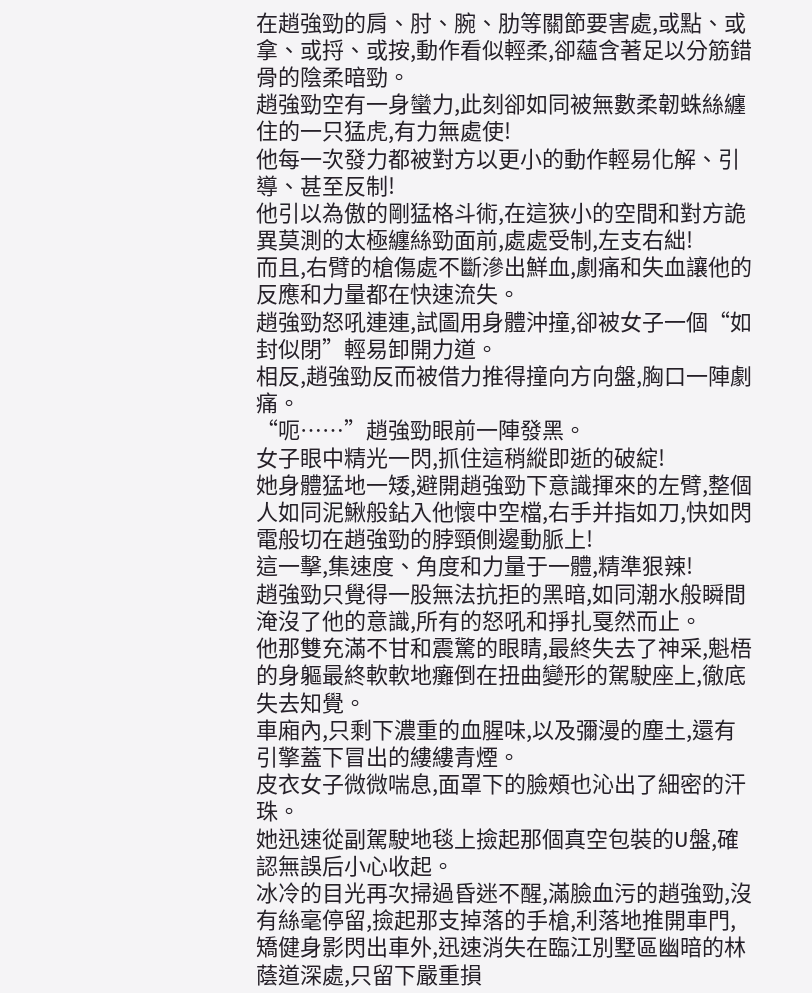在趙強勁的肩、肘、腕、肋等關節要害處,或點、或拿、或捋、或按,動作看似輕柔,卻蘊含著足以分筋錯骨的陰柔暗勁。
趙強勁空有一身蠻力,此刻卻如同被無數柔韌蛛絲纏住的一只猛虎,有力無處使!
他每一次發力都被對方以更小的動作輕易化解、引導、甚至反制!
他引以為傲的剛猛格斗術,在這狹小的空間和對方詭異莫測的太極纏絲勁面前,處處受制,左支右絀!
而且,右臂的槍傷處不斷滲出鮮血,劇痛和失血讓他的反應和力量都在快速流失。
趙強勁怒吼連連,試圖用身體沖撞,卻被女子一個“如封似閉”輕易卸開力道。
相反,趙強勁反而被借力推得撞向方向盤,胸口一陣劇痛。
“呃……”趙強勁眼前一陣發黑。
女子眼中精光一閃,抓住這稍縱即逝的破綻!
她身體猛地一矮,避開趙強勁下意識揮來的左臂,整個人如同泥鰍般鉆入他懷中空檔,右手并指如刀,快如閃電般切在趙強勁的脖頸側邊動脈上!
這一擊,集速度、角度和力量于一體,精準狠辣!
趙強勁只覺得一股無法抗拒的黑暗,如同潮水般瞬間淹沒了他的意識,所有的怒吼和掙扎戛然而止。
他那雙充滿不甘和震驚的眼睛,最終失去了神采,魁梧的身軀最終軟軟地癱倒在扭曲變形的駕駛座上,徹底失去知覺。
車廂內,只剩下濃重的血腥味,以及彌漫的塵土,還有引擎蓋下冒出的縷縷青煙。
皮衣女子微微喘息,面罩下的臉頰也沁出了細密的汗珠。
她迅速從副駕駛地毯上撿起那個真空包裝的U盤,確認無誤后小心收起。
冰冷的目光再次掃過昏迷不醒,滿臉血污的趙強勁,沒有絲毫停留,撿起那支掉落的手槍,利落地推開車門,矯健身影閃出車外,迅速消失在臨江別墅區幽暗的林蔭道深處,只留下嚴重損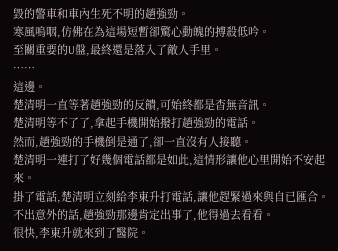毀的警車和車內生死不明的趙強勁。
寒風嗚咽,仿佛在為這場短暫卻驚心動魄的搏殺低吟。
至關重要的U盤,最終還是落入了敵人手里。
……
這邊。
楚清明一直等著趙強勁的反饋,可始終都是杳無音訊。
楚清明等不了了,拿起手機開始撥打趙強勁的電話。
然而,趙強勁的手機倒是通了,卻一直沒有人接聽。
楚清明一連打了好幾個電話都是如此,這情形讓他心里開始不安起來。
掛了電話,楚清明立刻給李東升打電話,讓他趕緊過來與自已匯合。
不出意外的話,趙強勁那邊肯定出事了,他得過去看看。
很快,李東升就來到了醫院。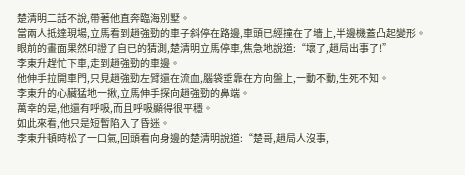楚清明二話不說,帶著他直奔臨海別墅。
當兩人抵達現場,立馬看到趙強勁的車子斜停在路邊,車頭已經撞在了墻上,半邊機蓋凸起變形。
眼前的畫面果然印證了自已的猜測,楚清明立馬停車,焦急地說道:“壞了,趙局出事了!”
李東升趕忙下車,走到趙強勁的車邊。
他伸手拉開車門,只見趙強勁左臂還在流血,腦袋垂靠在方向盤上,一動不動,生死不知。
李東升的心臟猛地一揪,立馬伸手探向趙強勁的鼻端。
萬幸的是,他還有呼吸,而且呼吸顯得很平穩。
如此來看,他只是短暫陷入了昏迷。
李東升頓時松了一口氣,回頭看向身邊的楚清明說道:“楚哥,趙局人沒事,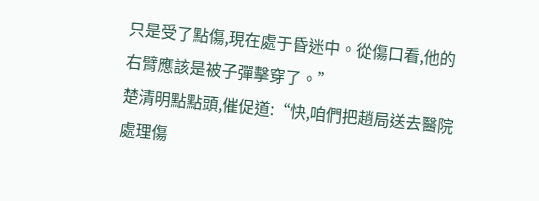只是受了點傷,現在處于昏迷中。從傷口看,他的右臂應該是被子彈擊穿了。”
楚清明點點頭,催促道:“快,咱們把趙局送去醫院處理傷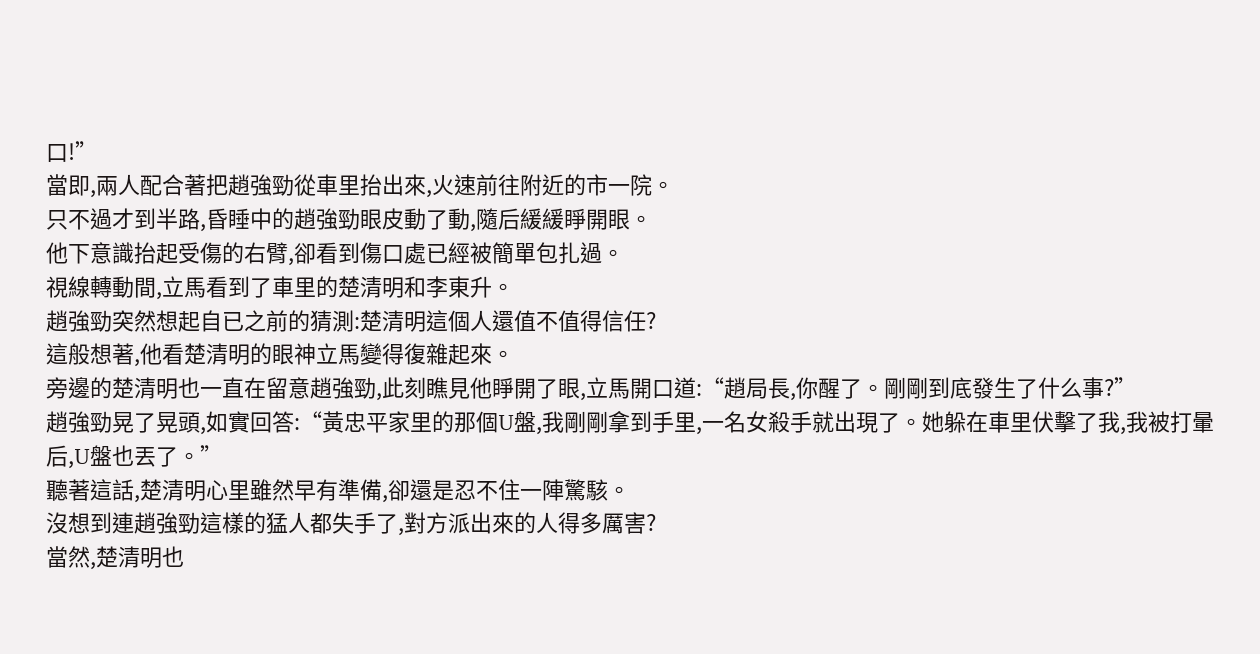口!”
當即,兩人配合著把趙強勁從車里抬出來,火速前往附近的市一院。
只不過才到半路,昏睡中的趙強勁眼皮動了動,隨后緩緩睜開眼。
他下意識抬起受傷的右臂,卻看到傷口處已經被簡單包扎過。
視線轉動間,立馬看到了車里的楚清明和李東升。
趙強勁突然想起自已之前的猜測:楚清明這個人還值不值得信任?
這般想著,他看楚清明的眼神立馬變得復雜起來。
旁邊的楚清明也一直在留意趙強勁,此刻瞧見他睜開了眼,立馬開口道:“趙局長,你醒了。剛剛到底發生了什么事?”
趙強勁晃了晃頭,如實回答:“黃忠平家里的那個U盤,我剛剛拿到手里,一名女殺手就出現了。她躲在車里伏擊了我,我被打暈后,U盤也丟了。”
聽著這話,楚清明心里雖然早有準備,卻還是忍不住一陣驚駭。
沒想到連趙強勁這樣的猛人都失手了,對方派出來的人得多厲害?
當然,楚清明也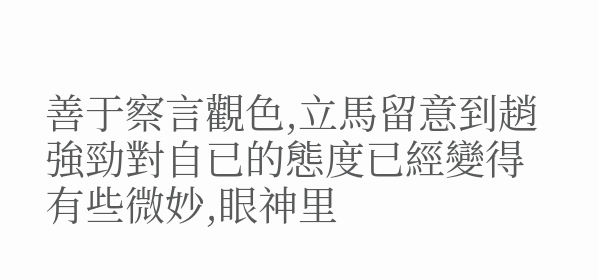善于察言觀色,立馬留意到趙強勁對自已的態度已經變得有些微妙,眼神里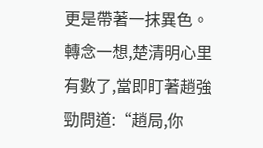更是帶著一抹異色。
轉念一想,楚清明心里有數了,當即盯著趙強勁問道:“趙局,你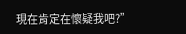現在肯定在懷疑我吧?”